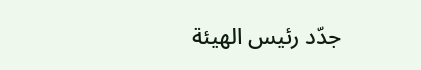جدّد رئيس الهيئة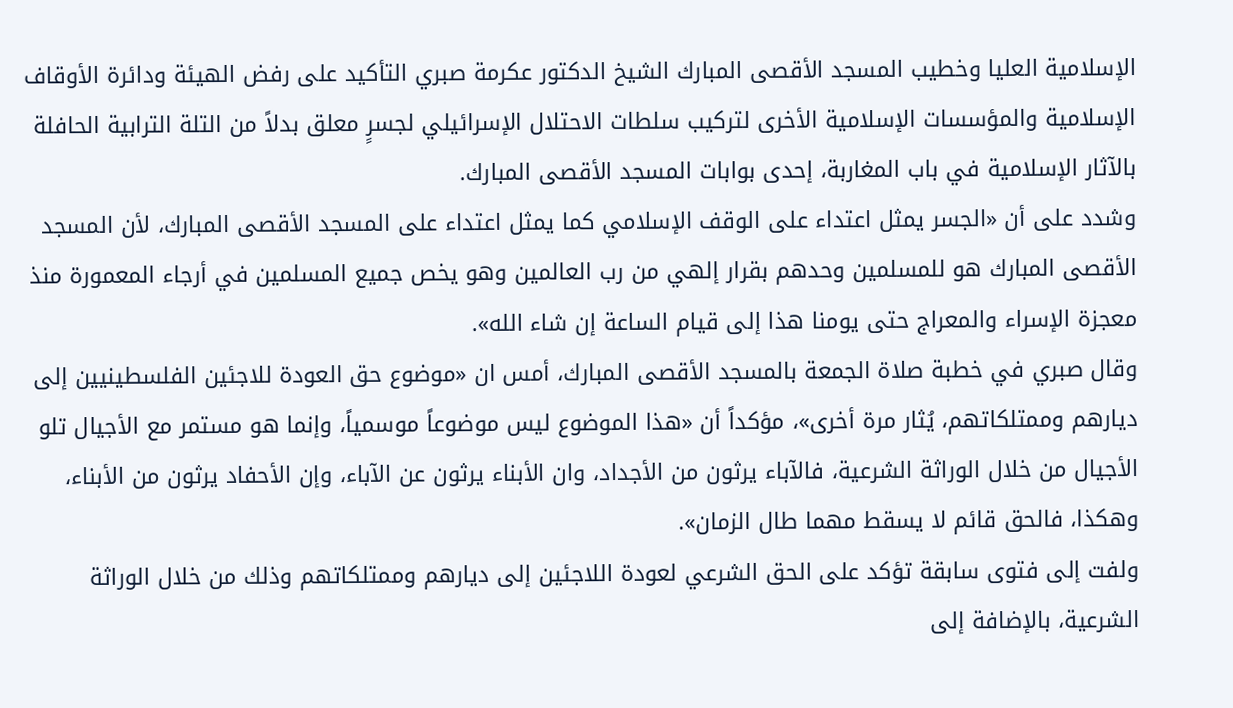الإسلامية العليا وخطيب المسجد الأقصى المبارك الشيخ الدكتور عكرمة صبري التأكيد على رفض الهيئة ودائرة الأوقاف الإسلامية والمؤسسات الإسلامية الأخرى لتركيب سلطات الاحتلال الإسرائيلي لجسرٍ معلق بدلاً من التلة الترابية الحافلة بالآثار الإسلامية في باب المغاربة، إحدى بوابات المسجد الأقصى المبارك.
وشدد على أن «الجسر يمثل اعتداء على الوقف الإسلامي كما يمثل اعتداء على المسجد الأقصى المبارك، لأن المسجد الأقصى المبارك هو للمسلمين وحدهم بقرار إلهي من رب العالمين وهو يخص جميع المسلمين في أرجاء المعمورة منذ معجزة الإسراء والمعراج حتى يومنا هذا إلى قيام الساعة إن شاء الله».
وقال صبري في خطبة صلاة الجمعة بالمسجد الأقصى المبارك، أمس ان «موضوع حق العودة للاجئين الفلسطينيين إلى ديارهم وممتلكاتهم، يُثار مرة أخرى»، مؤكداً أن «هذا الموضوع ليس موضوعاً موسمياً، وإنما هو مستمر مع الأجيال تلو الأجيال من خلال الوراثة الشرعية، فالآباء يرثون من الأجداد، وان الأبناء يرثون عن الآباء، وإن الأحفاد يرثون من الأبناء، وهكذا، فالحق قائم لا يسقط مهما طال الزمان».
ولفت إلى فتوى سابقة تؤكد على الحق الشرعي لعودة اللاجئين إلى ديارهم وممتلكاتهم وذلك من خلال الوراثة الشرعية، بالإضافة إلى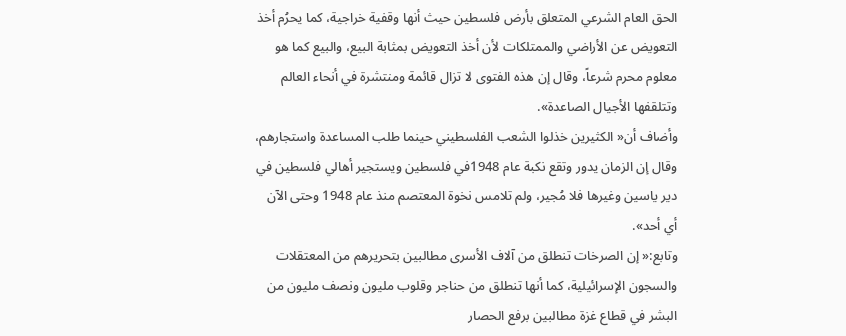الحق العام الشرعي المتعلق بأرض فلسطين حيث أنها وقفية خراجية، كما يحرُم أخذ التعويض عن الأراضي والممتلكات لأن أخذ التعويض بمثابة البيع، والبيع كما هو معلوم محرم شرعاً، وقال إن هذه الفتوى لا تزال قائمة ومنتشرة في أنحاء العالم وتتلقفها الأجيال الصاعدة».
وأضاف أن« الكثيرين خذلوا الشعب الفلسطيني حينما طلب المساعدة واستجارهم، وقال إن الزمان يدور وتقع نكبة عام 1948في فلسطين ويستجير أهالي فلسطين في دير ياسين وغيرها فلا مُجير، ولم تلامس نخوة المعتصم منذ عام 1948 وحتى الآن أي أحد».
وتابع:« إن الصرخات تنطلق من آلاف الأسرى مطالبين بتحريرهم من المعتقلات والسجون الإسرائيلية، كما أنها تنطلق من حناجر وقلوب مليون ونصف مليون من البشر في قطاع غزة مطالبين برفع الحصار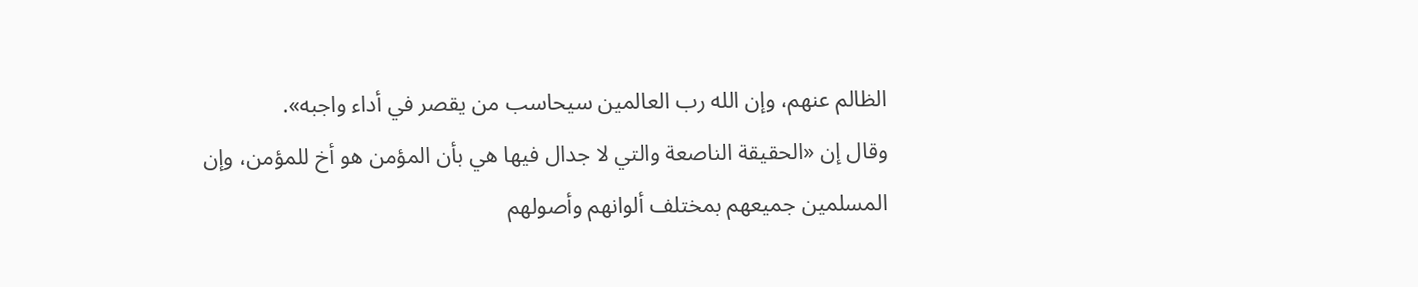الظالم عنهم، وإن الله رب العالمين سيحاسب من يقصر في أداء واجبه».
وقال إن «الحقيقة الناصعة والتي لا جدال فيها هي بأن المؤمن هو أخ للمؤمن، وإن المسلمين جميعهم بمختلف ألوانهم وأصولهم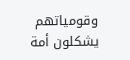وقومياتهم يشكلون أمة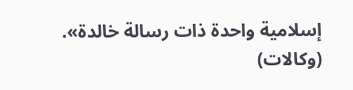إسلامية واحدة ذات رسالة خالدة».
(وكالات)